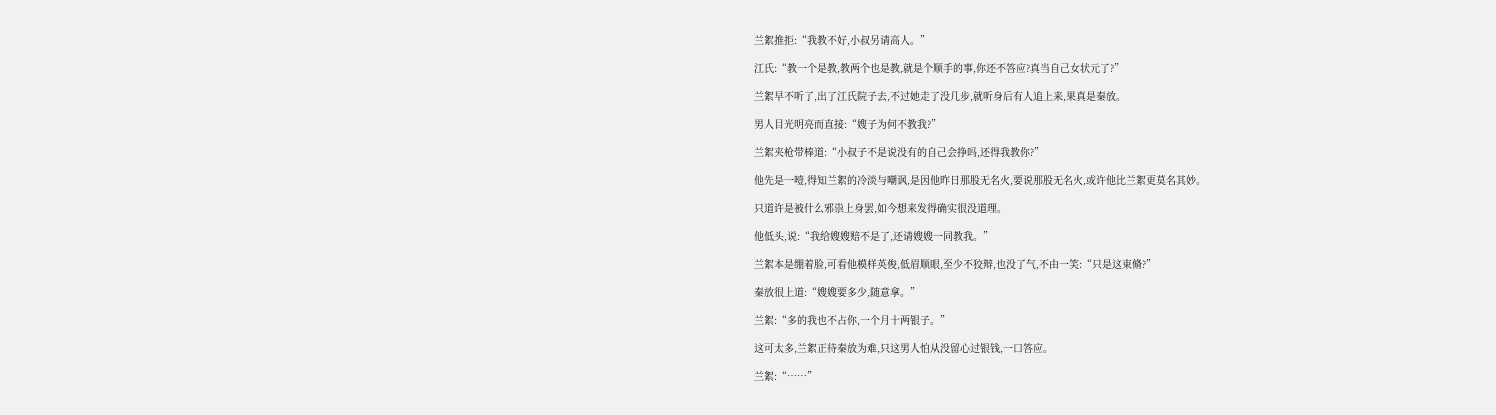兰絮推拒:“我教不好,小叔另请高人。”

江氏:“教一个是教,教两个也是教,就是个顺手的事,你还不答应?真当自己女状元了?”

兰絮早不听了,出了江氏院子去,不过她走了没几步,就听身后有人追上来,果真是秦放。

男人目光明亮而直接:“嫂子为何不教我?”

兰絮夹枪带棒道:“小叔子不是说没有的自己会挣吗,还得我教你?”

他先是一噎,得知兰絮的冷淡与嘲讽,是因他昨日那股无名火,要说那股无名火,或许他比兰絮更莫名其妙。

只道许是被什么邪祟上身罢,如今想来发得确实很没道理。

他低头,说:“我给嫂嫂赔不是了,还请嫂嫂一同教我。”

兰絮本是绷着脸,可看他模样英俊,低眉顺眼,至少不狡辩,也没了气,不由一笑:“只是这束脩?”

秦放很上道:“嫂嫂要多少,随意拿。”

兰絮:“多的我也不占你,一个月十两银子。”

这可太多,兰絮正待秦放为难,只这男人怕从没留心过银钱,一口答应。

兰絮:“……”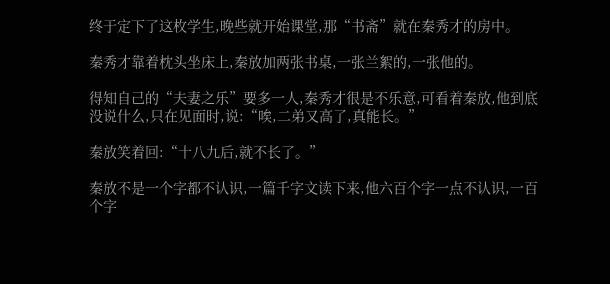终于定下了这枚学生,晚些就开始课堂,那“书斋”就在秦秀才的房中。

秦秀才靠着枕头坐床上,秦放加两张书桌,一张兰絮的,一张他的。

得知自己的“夫妻之乐”要多一人,秦秀才很是不乐意,可看着秦放,他到底没说什么,只在见面时,说:“唉,二弟又高了,真能长。”

秦放笑着回:“十八九后,就不长了。”

秦放不是一个字都不认识,一篇千字文读下来,他六百个字一点不认识,一百个字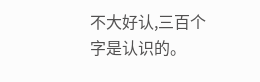不大好认,三百个字是认识的。